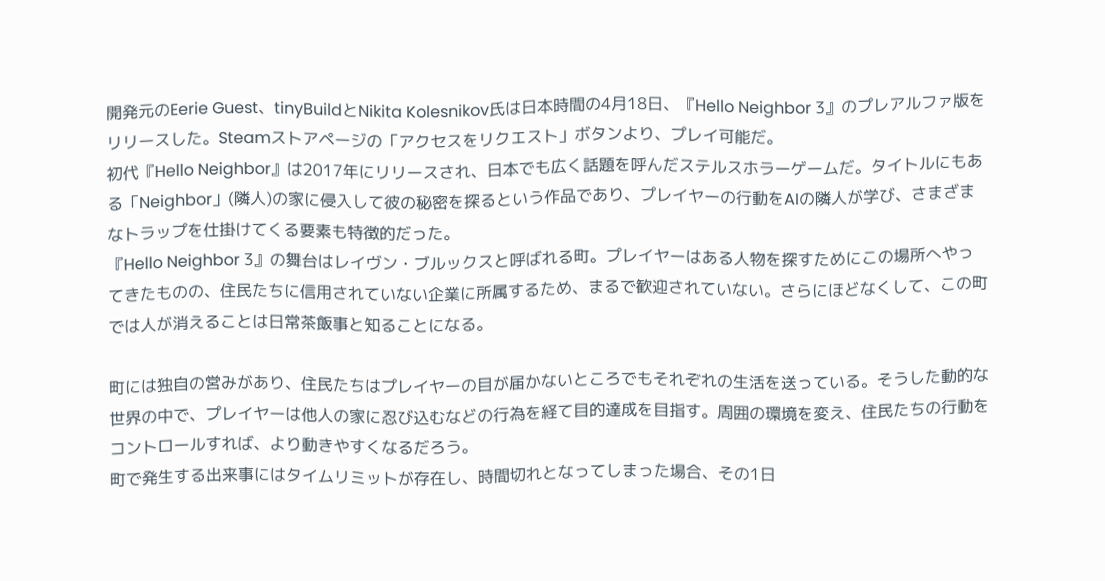開発元のEerie Guest、tinyBuildとNikita Kolesnikov氏は日本時間の4月18日、『Hello Neighbor 3』のプレアルファ版をリリースした。Steamストアページの「アクセスをリクエスト」ボタンより、プレイ可能だ。
初代『Hello Neighbor』は2017年にリリースされ、日本でも広く話題を呼んだステルスホラーゲームだ。タイトルにもある「Neighbor」(隣人)の家に侵入して彼の秘密を探るという作品であり、プレイヤーの行動をAIの隣人が学び、さまざまなトラップを仕掛けてくる要素も特徴的だった。
『Hello Neighbor 3』の舞台はレイヴン・ブルックスと呼ばれる町。プレイヤーはある人物を探すためにこの場所へやってきたものの、住民たちに信用されていない企業に所属するため、まるで歓迎されていない。さらにほどなくして、この町では人が消えることは日常茶飯事と知ることになる。

町には独自の営みがあり、住民たちはプレイヤーの目が届かないところでもそれぞれの生活を送っている。そうした動的な世界の中で、プレイヤーは他人の家に忍び込むなどの行為を経て目的達成を目指す。周囲の環境を変え、住民たちの行動をコントロールすれば、より動きやすくなるだろう。
町で発生する出来事にはタイムリミットが存在し、時間切れとなってしまった場合、その1日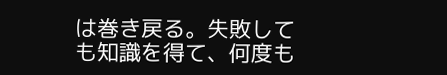は巻き戻る。失敗しても知識を得て、何度も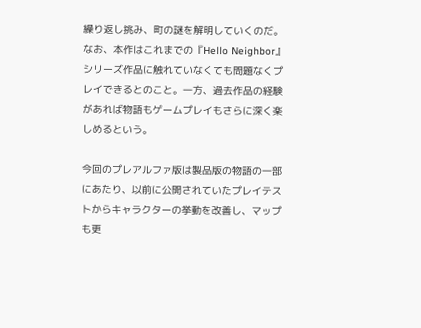繰り返し挑み、町の謎を解明していくのだ。
なお、本作はこれまでの『Hello Neighbor』シリーズ作品に触れていなくても問題なくプレイできるとのこと。一方、過去作品の経験があれば物語もゲームプレイもさらに深く楽しめるという。

今回のプレアルファ版は製品版の物語の一部にあたり、以前に公開されていたプレイテストからキャラクターの挙動を改善し、マップも更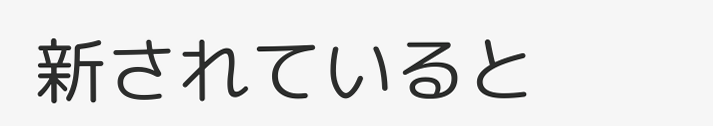新されていると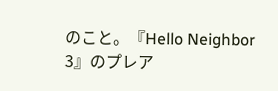のこと。『Hello Neighbor 3』のプレア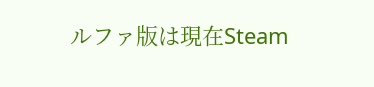ルファ版は現在Steam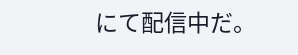にて配信中だ。